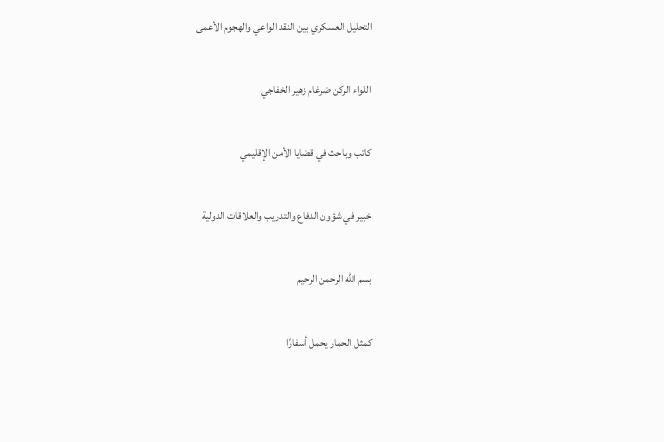التحليل العسكري بين النقد الواعي والهجوم الأعمى

اللواء الركن ضرغام زهير الخفاجي

كاتب وباحث في قضايا الأمن الإقليمي

خبير في شؤون الدفاع والتدريب والعلاقات الدولية

بسم الله الرحمن الرحيم

كمثل الحمار يحمل أسفارًا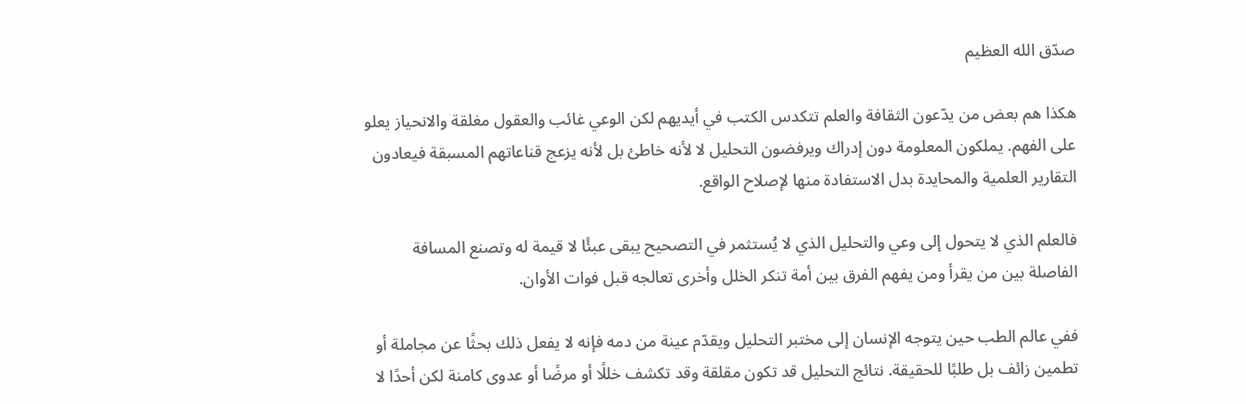صدّق الله العظيم

هكذا هم بعض من يدّعون الثقافة والعلم تتكدس الكتب في أيديهم لكن الوعي غائب والعقول مغلقة والانحياز يعلو على الفهم. يملكون المعلومة دون إدراك ويرفضون التحليل لا لأنه خاطئ بل لأنه يزعج قناعاتهم المسبقة فيعادون التقارير العلمية والمحايدة بدل الاستفادة منها لإصلاح الواقع.

فالعلم الذي لا يتحول إلى وعي والتحليل الذي لا يُستثمر في التصحيح يبقى عبئًا لا قيمة له وتصنع المسافة الفاصلة بين من يقرأ ومن يفهم الفرق بين أمة تنكر الخلل وأخرى تعالجه قبل فوات الأوان.

ففي عالم الطب حين يتوجه الإنسان إلى مختبر التحليل ويقدّم عينة من دمه فإنه لا يفعل ذلك بحثًا عن مجاملة أو تطمين زائف بل طلبًا للحقيقة. نتائج التحليل قد تكون مقلقة وقد تكشف خللًا أو مرضًا أو عدوى كامنة لكن أحدًا لا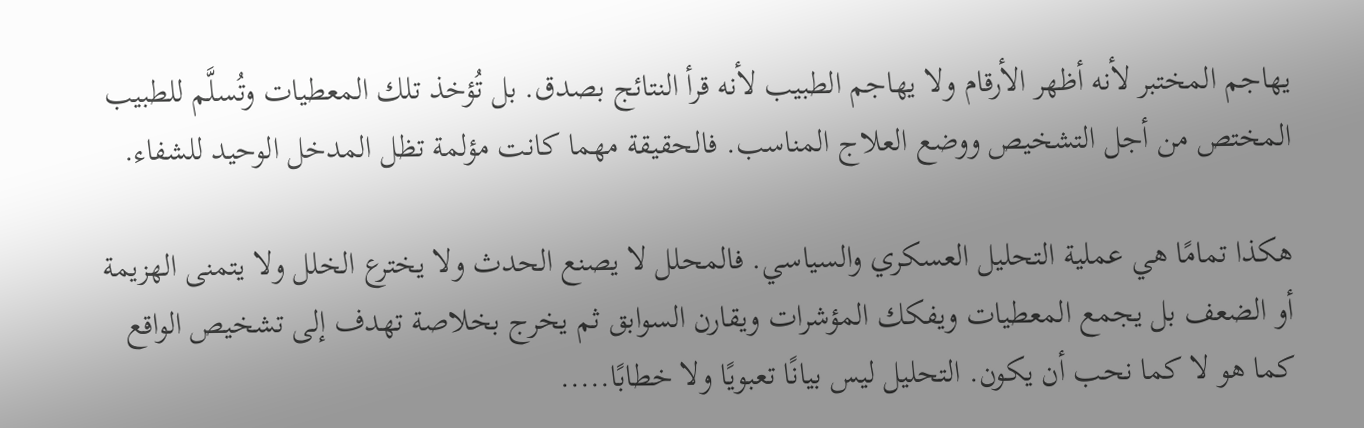يهاجم المختبر لأنه أظهر الأرقام ولا يهاجم الطبيب لأنه قرأ النتائج بصدق. بل تُؤخذ تلك المعطيات وتُسلَّم للطبيب المختص من أجل التشخيص ووضع العلاج المناسب. فالحقيقة مهما كانت مؤلمة تظل المدخل الوحيد للشفاء.

هكذا تمامًا هي عملية التحليل العسكري والسياسي. فالمحلل لا يصنع الحدث ولا يخترع الخلل ولا يتمنى الهزيمة أو الضعف بل يجمع المعطيات ويفكك المؤشرات ويقارن السوابق ثم يخرج بخلاصة تهدف إلى تشخيص الواقع كما هو لا كما نحب أن يكون. التحليل ليس بيانًا تعبويًا ولا خطابًا.....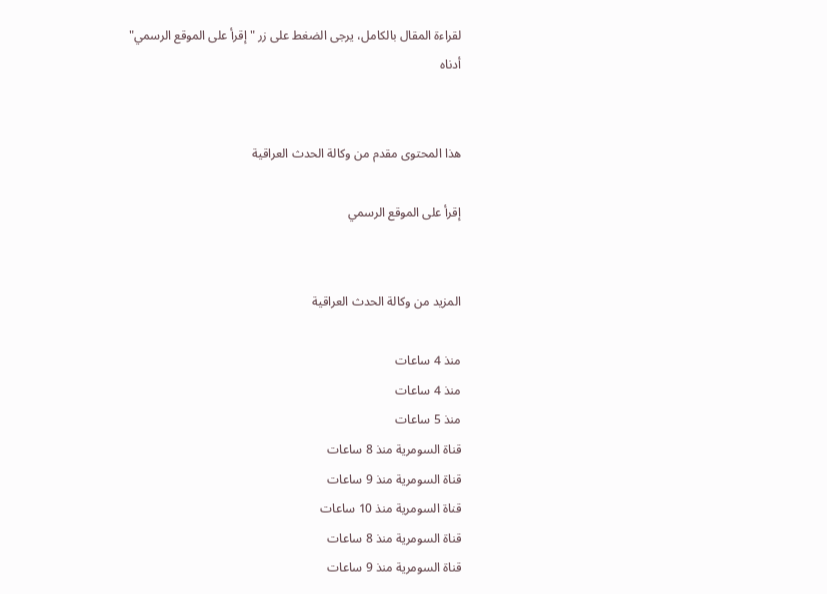لقراءة المقال بالكامل، يرجى الضغط على زر "إقرأ على الموقع الرسمي" أدناه


هذا المحتوى مقدم من وكالة الحدث العراقية

إقرأ على الموقع الرسمي


المزيد من وكالة الحدث العراقية

منذ 4 ساعات
منذ 4 ساعات
منذ 5 ساعات
قناة السومرية منذ 8 ساعات
قناة السومرية منذ 9 ساعات
قناة السومرية منذ 10 ساعات
قناة السومرية منذ 8 ساعات
قناة السومرية منذ 9 ساعات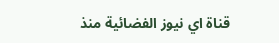قناة اي نيوز الفضائية منذ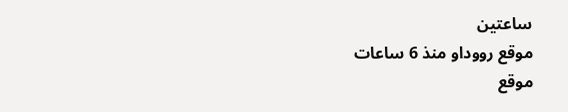ساعتين
موقع رووداو منذ 6 ساعات
موقع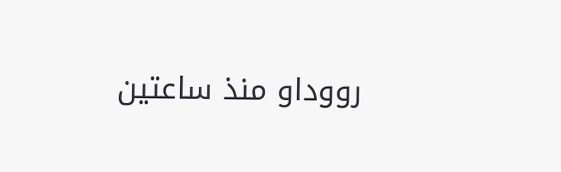رووداو منذ ساعتين